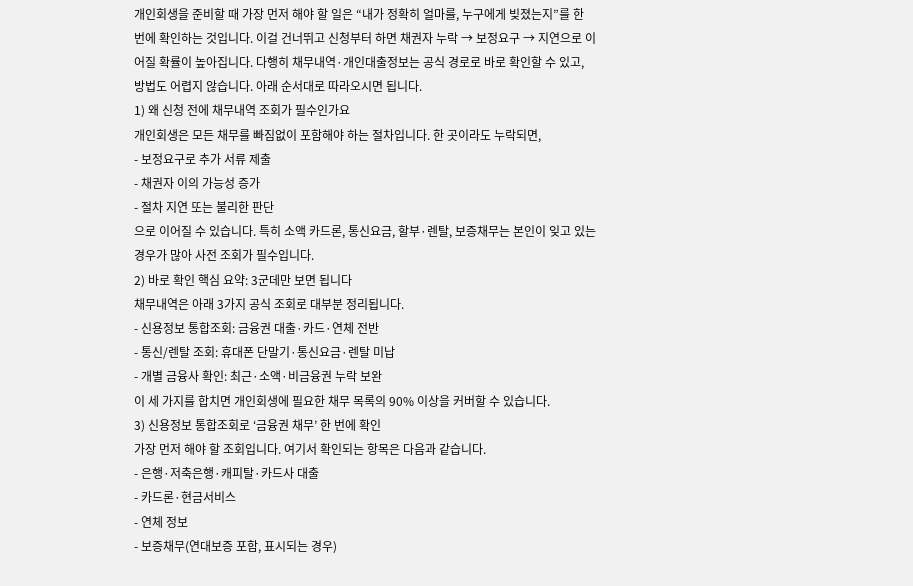개인회생을 준비할 때 가장 먼저 해야 할 일은 “내가 정확히 얼마를, 누구에게 빚졌는지”를 한 번에 확인하는 것입니다. 이걸 건너뛰고 신청부터 하면 채권자 누락 → 보정요구 → 지연으로 이어질 확률이 높아집니다. 다행히 채무내역·개인대출정보는 공식 경로로 바로 확인할 수 있고, 방법도 어렵지 않습니다. 아래 순서대로 따라오시면 됩니다.
1) 왜 신청 전에 채무내역 조회가 필수인가요
개인회생은 모든 채무를 빠짐없이 포함해야 하는 절차입니다. 한 곳이라도 누락되면,
- 보정요구로 추가 서류 제출
- 채권자 이의 가능성 증가
- 절차 지연 또는 불리한 판단
으로 이어질 수 있습니다. 특히 소액 카드론, 통신요금, 할부·렌탈, 보증채무는 본인이 잊고 있는 경우가 많아 사전 조회가 필수입니다.
2) 바로 확인 핵심 요약: 3군데만 보면 됩니다
채무내역은 아래 3가지 공식 조회로 대부분 정리됩니다.
- 신용정보 통합조회: 금융권 대출·카드·연체 전반
- 통신/렌탈 조회: 휴대폰 단말기·통신요금·렌탈 미납
- 개별 금융사 확인: 최근·소액·비금융권 누락 보완
이 세 가지를 합치면 개인회생에 필요한 채무 목록의 90% 이상을 커버할 수 있습니다.
3) 신용정보 통합조회로 ‘금융권 채무’ 한 번에 확인
가장 먼저 해야 할 조회입니다. 여기서 확인되는 항목은 다음과 같습니다.
- 은행·저축은행·캐피탈·카드사 대출
- 카드론·현금서비스
- 연체 정보
- 보증채무(연대보증 포함, 표시되는 경우)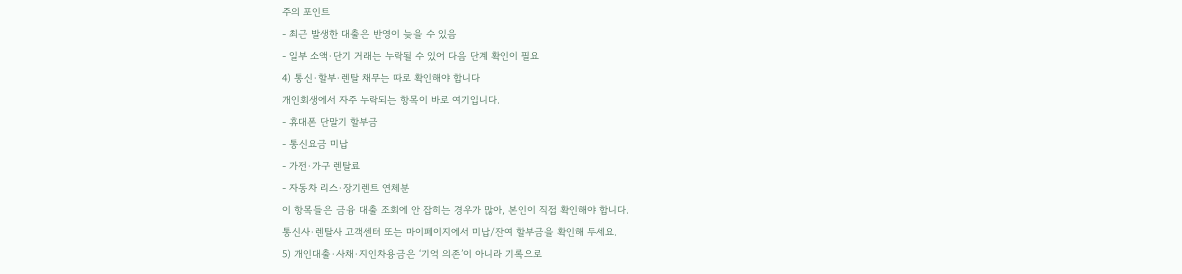주의 포인트
- 최근 발생한 대출은 반영이 늦을 수 있음
- 일부 소액·단기 거래는 누락될 수 있어 다음 단계 확인이 필요
4) 통신·할부·렌탈 채무는 따로 확인해야 합니다
개인회생에서 자주 누락되는 항목이 바로 여기입니다.
- 휴대폰 단말기 할부금
- 통신요금 미납
- 가전·가구 렌탈료
- 자동차 리스·장기렌트 연체분
이 항목들은 금융 대출 조회에 안 잡히는 경우가 많아, 본인이 직접 확인해야 합니다.
통신사·렌탈사 고객센터 또는 마이페이지에서 미납/잔여 할부금을 확인해 두세요.
5) 개인대출·사채·지인차용금은 ‘기억 의존’이 아니라 기록으로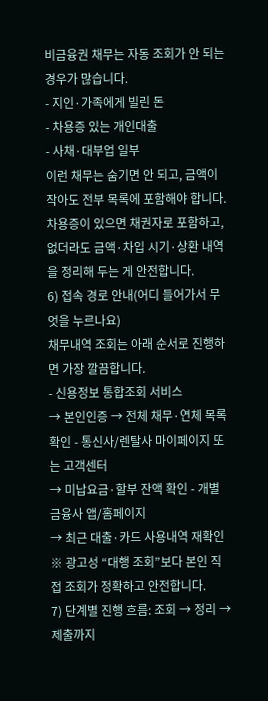비금융권 채무는 자동 조회가 안 되는 경우가 많습니다.
- 지인·가족에게 빌린 돈
- 차용증 있는 개인대출
- 사채·대부업 일부
이런 채무는 숨기면 안 되고, 금액이 작아도 전부 목록에 포함해야 합니다.
차용증이 있으면 채권자로 포함하고, 없더라도 금액·차입 시기·상환 내역을 정리해 두는 게 안전합니다.
6) 접속 경로 안내(어디 들어가서 무엇을 누르나요)
채무내역 조회는 아래 순서로 진행하면 가장 깔끔합니다.
- 신용정보 통합조회 서비스
→ 본인인증 → 전체 채무·연체 목록 확인 - 통신사/렌탈사 마이페이지 또는 고객센터
→ 미납요금·할부 잔액 확인 - 개별 금융사 앱/홈페이지
→ 최근 대출·카드 사용내역 재확인
※ 광고성 “대행 조회”보다 본인 직접 조회가 정확하고 안전합니다.
7) 단계별 진행 흐름: 조회 → 정리 → 제출까지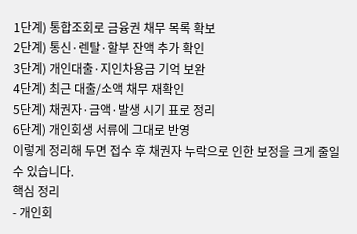1단계) 통합조회로 금융권 채무 목록 확보
2단계) 통신·렌탈·할부 잔액 추가 확인
3단계) 개인대출·지인차용금 기억 보완
4단계) 최근 대출/소액 채무 재확인
5단계) 채권자·금액·발생 시기 표로 정리
6단계) 개인회생 서류에 그대로 반영
이렇게 정리해 두면 접수 후 채권자 누락으로 인한 보정을 크게 줄일 수 있습니다.
핵심 정리
- 개인회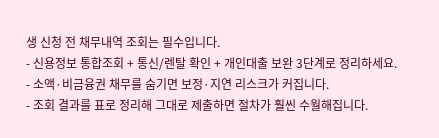생 신청 전 채무내역 조회는 필수입니다.
- 신용정보 통합조회 + 통신/렌탈 확인 + 개인대출 보완 3단계로 정리하세요.
- 소액·비금융권 채무를 숨기면 보정·지연 리스크가 커집니다.
- 조회 결과를 표로 정리해 그대로 제출하면 절차가 훨씬 수월해집니다.